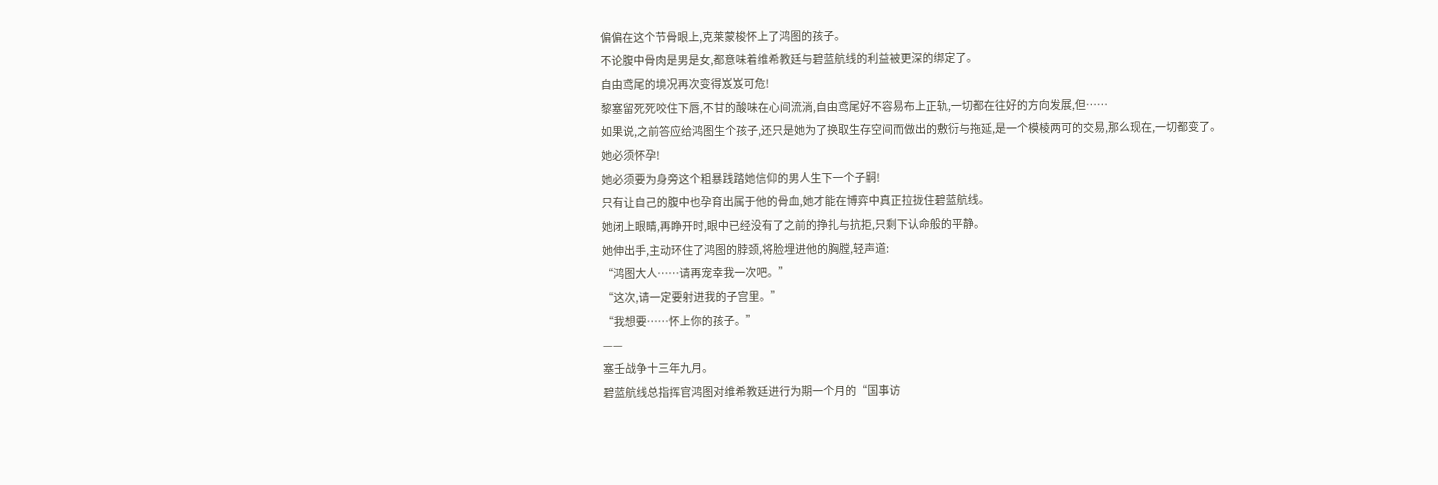偏偏在这个节骨眼上,克莱蒙梭怀上了鸿图的孩子。
不论腹中骨肉是男是女,都意味着维希教廷与碧蓝航线的利益被更深的绑定了。
自由鸢尾的境况再次变得岌岌可危!
黎塞留死死咬住下唇,不甘的酸味在心间流淌,自由鸢尾好不容易布上正轨,一切都在往好的方向发展,但……
如果说,之前答应给鸿图生个孩子,还只是她为了换取生存空间而做出的敷衍与拖延,是一个模棱两可的交易,那么现在,一切都变了。
她必须怀孕!
她必须要为身旁这个粗暴践踏她信仰的男人生下一个子嗣!
只有让自己的腹中也孕育出属于他的骨血,她才能在博弈中真正拉拢住碧蓝航线。
她闭上眼睛,再睁开时,眼中已经没有了之前的挣扎与抗拒,只剩下认命般的平静。
她伸出手,主动环住了鸿图的脖颈,将脸埋进他的胸膛,轻声道:
“鸿图大人……请再宠幸我一次吧。”
“这次,请一定要射进我的子宫里。”
“我想要……怀上你的孩子。”
——
塞壬战争十三年九月。
碧蓝航线总指挥官鸿图对维希教廷进行为期一个月的“国事访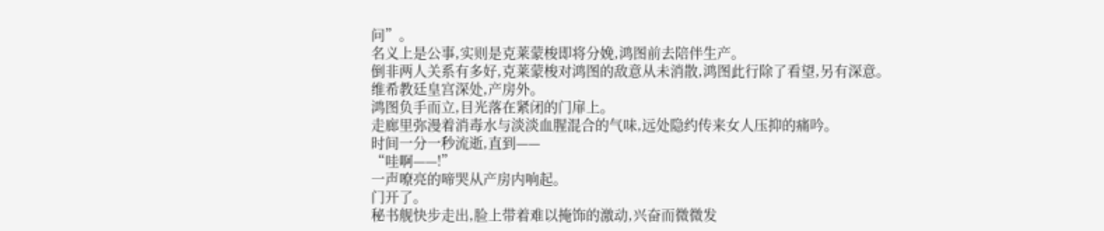问”。
名义上是公事,实则是克莱蒙梭即将分娩,鸿图前去陪伴生产。
倒非两人关系有多好,克莱蒙梭对鸿图的敌意从未消散,鸿图此行除了看望,另有深意。
维希教廷皇宫深处,产房外。
鸿图负手而立,目光落在紧闭的门扉上。
走廊里弥漫着消毒水与淡淡血腥混合的气味,远处隐约传来女人压抑的痛吟。
时间一分一秒流逝,直到——
“哇啊——!”
一声嘹亮的啼哭从产房内响起。
门开了。
秘书舰快步走出,脸上带着难以掩饰的激动,兴奋而微微发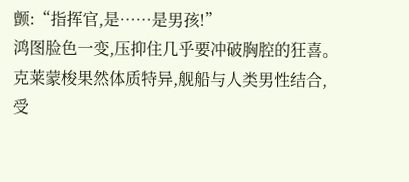颤:“指挥官,是……是男孩!”
鸿图脸色一变,压抑住几乎要冲破胸腔的狂喜。
克莱蒙梭果然体质特异,舰船与人类男性结合,受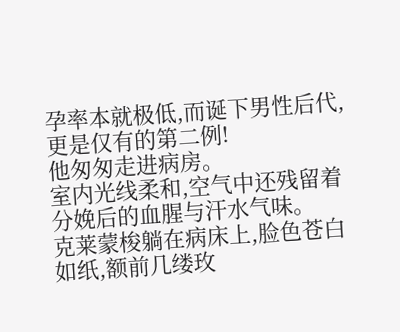孕率本就极低,而诞下男性后代,更是仅有的第二例!
他匆匆走进病房。
室内光线柔和,空气中还残留着分娩后的血腥与汗水气味。
克莱蒙梭躺在病床上,脸色苍白如纸,额前几缕玫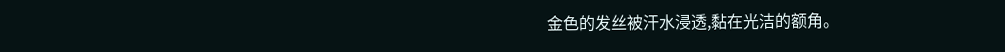金色的发丝被汗水浸透,黏在光洁的额角。